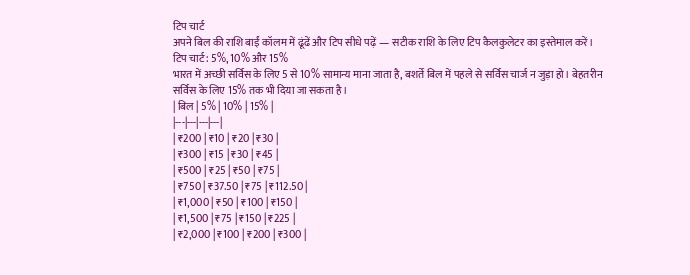टिप चार्ट
अपने बिल की राशि बाईं कॉलम में ढूंढें और टिप सीधे पढ़ें — सटीक राशि के लिए टिप कैलकुलेटर का इस्तेमाल करें।
टिप चार्ट: 5%, 10% और 15%
भारत में अच्छी सर्विस के लिए 5 से 10% सामान्य माना जाता है, बशर्ते बिल में पहले से सर्विस चार्ज न जुड़ा हो। बेहतरीन सर्विस के लिए 15% तक भी दिया जा सकता है।
| बिल | 5% | 10% | 15% |
|---|---|---|---|
| ₹200 | ₹10 | ₹20 | ₹30 |
| ₹300 | ₹15 | ₹30 | ₹45 |
| ₹500 | ₹25 | ₹50 | ₹75 |
| ₹750 | ₹37.50 | ₹75 | ₹112.50 |
| ₹1,000 | ₹50 | ₹100 | ₹150 |
| ₹1,500 | ₹75 | ₹150 | ₹225 |
| ₹2,000 | ₹100 | ₹200 | ₹300 |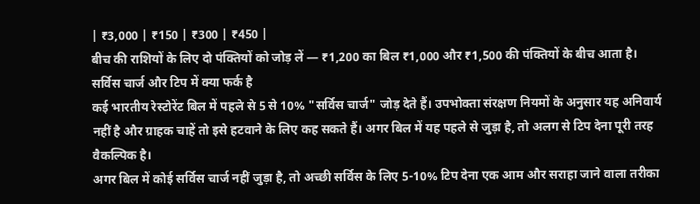| ₹3,000 | ₹150 | ₹300 | ₹450 |
बीच की राशियों के लिए दो पंक्तियों को जोड़ लें — ₹1,200 का बिल ₹1,000 और ₹1,500 की पंक्तियों के बीच आता है।
सर्विस चार्ज और टिप में क्या फर्क है
कई भारतीय रेस्टोरेंट बिल में पहले से 5 से 10% "सर्विस चार्ज" जोड़ देते हैं। उपभोक्ता संरक्षण नियमों के अनुसार यह अनिवार्य नहीं है और ग्राहक चाहें तो इसे हटवाने के लिए कह सकते हैं। अगर बिल में यह पहले से जुड़ा है, तो अलग से टिप देना पूरी तरह वैकल्पिक है।
अगर बिल में कोई सर्विस चार्ज नहीं जुड़ा है, तो अच्छी सर्विस के लिए 5-10% टिप देना एक आम और सराहा जाने वाला तरीका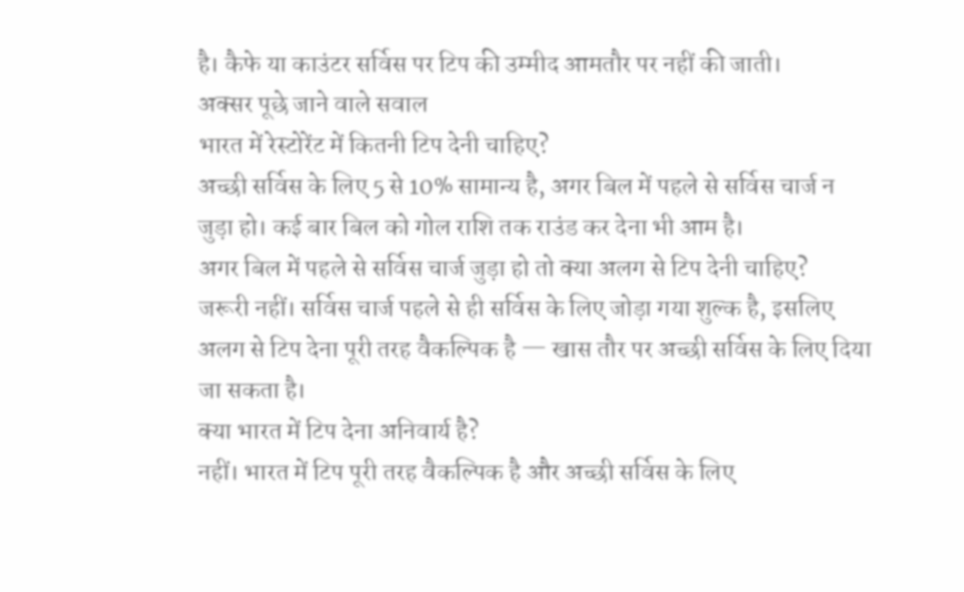है। कैफे या काउंटर सर्विस पर टिप की उम्मीद आमतौर पर नहीं की जाती।
अक्सर पूछे जाने वाले सवाल
भारत में रेस्टोरेंट में कितनी टिप देनी चाहिए?
अच्छी सर्विस के लिए 5 से 10% सामान्य है, अगर बिल में पहले से सर्विस चार्ज न जुड़ा हो। कई बार बिल को गोल राशि तक राउंड कर देना भी आम है।
अगर बिल में पहले से सर्विस चार्ज जुड़ा हो तो क्या अलग से टिप देनी चाहिए?
जरूरी नहीं। सर्विस चार्ज पहले से ही सर्विस के लिए जोड़ा गया शुल्क है, इसलिए अलग से टिप देना पूरी तरह वैकल्पिक है — खास तौर पर अच्छी सर्विस के लिए दिया जा सकता है।
क्या भारत में टिप देना अनिवार्य है?
नहीं। भारत में टिप पूरी तरह वैकल्पिक है और अच्छी सर्विस के लिए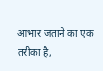आभार जताने का एक तरीका है,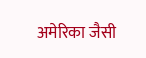अमेरिका जैसी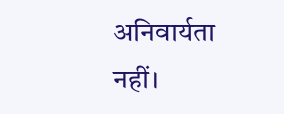अनिवार्यता नहीं।